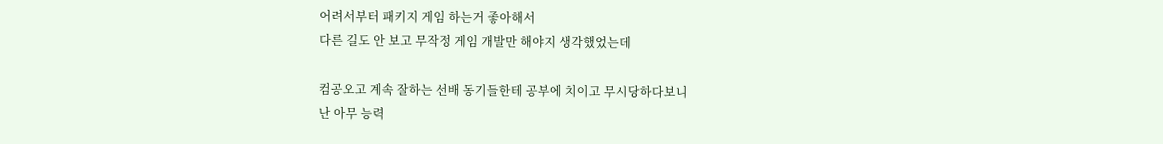어려서부터 패키지 게임 하는거 좋아해서
다른 길도 안 보고 무작정 게임 개발만 해야지 생각했었는데

컴공오고 계속 잘하는 선배 동기들한테 공부에 치이고 무시당하다보니
난 아무 능력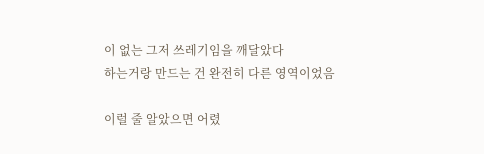이 없는 그저 쓰레기임을 깨달았다
하는거랑 만드는 건 완전히 다른 영역이었음

이럴 줄 알았으면 어렸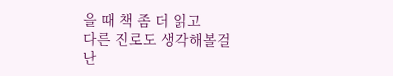을 때 책 좀 더 읽고
다른 진로도 생각해볼걸
난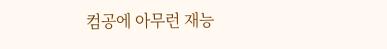컴공에 아무런 재능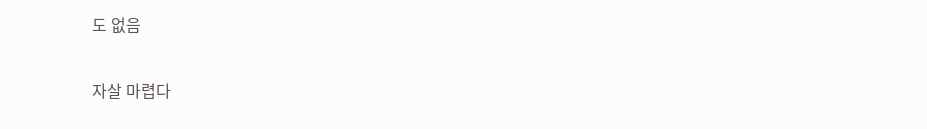도 없음

자살 마렵다